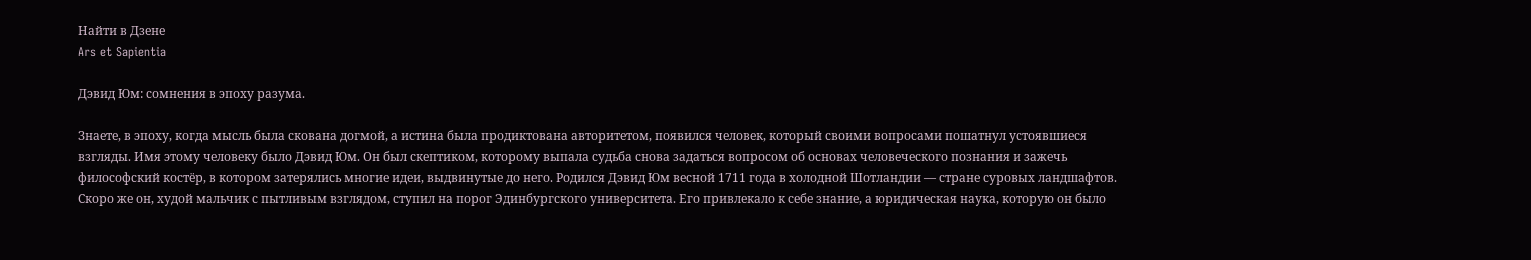Найти в Дзене
Ars et Sapientia

Дэвид Юм: сомнения в эпоху разума.

Знаете, в эпоху, когда мысль была скована догмой, а истина была продиктована авторитетом, появился человек, который своими вопросами пошатнул устоявшиеся взгляды. Имя этому человеку было Дэвид Юм. Он был скептиком, которому выпала судьба снова задаться вопросом об основах человеческого познания и зажечь философский костёр, в котором затерялись многие идеи, выдвинутые до него. Родился Дэвид Юм весной 1711 года в холодной Шотландии — стране суровых ландшафтов. Скоро же он, худой мальчик с пытливым взглядом, ступил на порог Эдинбургского университета. Его привлекало к себе знание, а юридическая наука, которую он было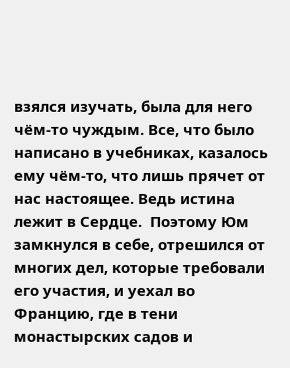взялся изучать, была для него чём-то чуждым. Все, что было написано в учебниках, казалось ему чём-то, что лишь прячет от нас настоящее. Ведь истина лежит в Сердце.  Поэтому Юм замкнулся в себе, отрешился от многих дел, которые требовали его участия, и уехал во Францию, где в тени монастырских садов и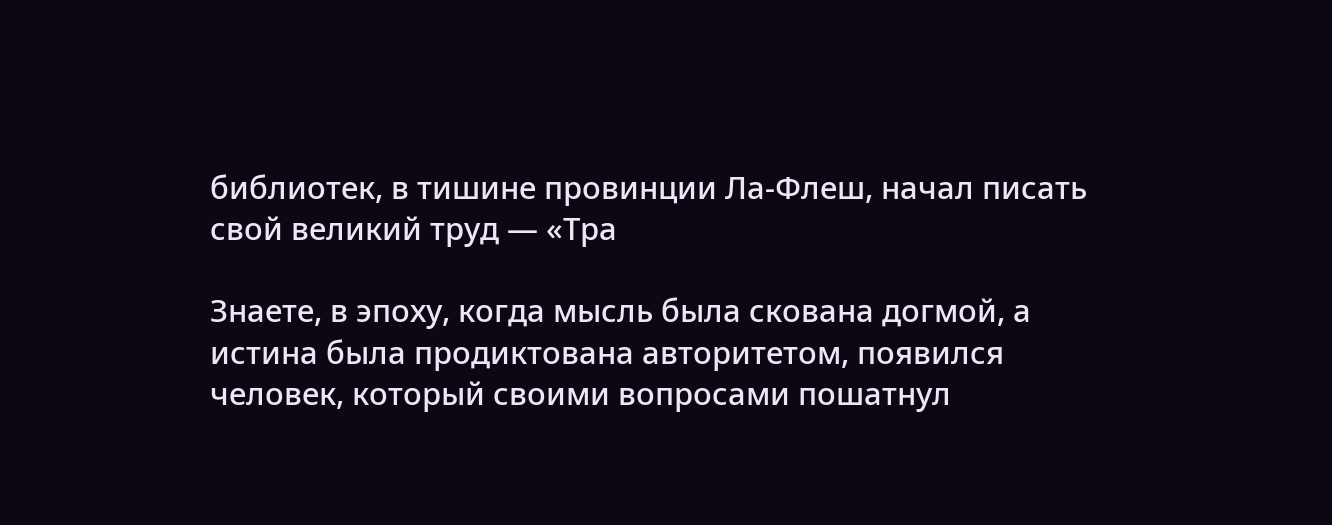библиотек, в тишине провинции Ла-Флеш, начал писать свой великий труд — «Тра

Знаете, в эпоху, когда мысль была скована догмой, а истина была продиктована авторитетом, появился человек, который своими вопросами пошатнул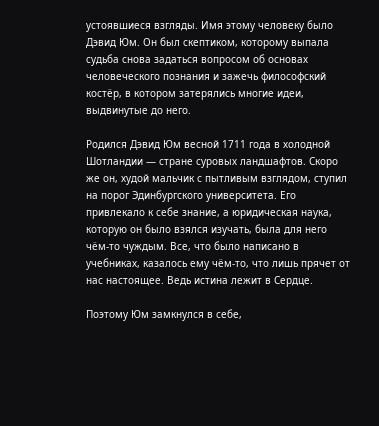устоявшиеся взгляды. Имя этому человеку было Дэвид Юм. Он был скептиком, которому выпала судьба снова задаться вопросом об основах человеческого познания и зажечь философский костёр, в котором затерялись многие идеи, выдвинутые до него.

Родился Дэвид Юм весной 1711 года в холодной Шотландии — стране суровых ландшафтов. Скоро же он, худой мальчик с пытливым взглядом, ступил на порог Эдинбургского университета. Его привлекало к себе знание, а юридическая наука, которую он было взялся изучать, была для него чём-то чуждым. Все, что было написано в учебниках, казалось ему чём-то, что лишь прячет от нас настоящее. Ведь истина лежит в Сердце.

Поэтому Юм замкнулся в себе,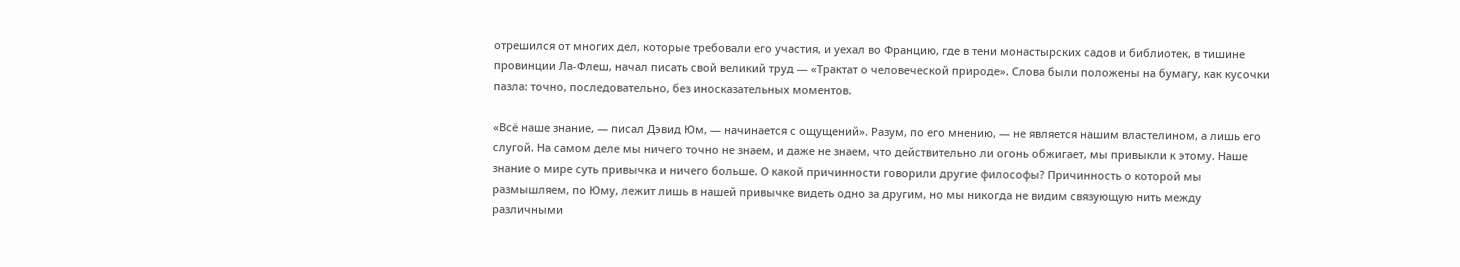отрешился от многих дел, которые требовали его участия, и уехал во Францию, где в тени монастырских садов и библиотек, в тишине провинции Ла-Флеш, начал писать свой великий труд — «Трактат о человеческой природе». Слова были положены на бумагу, как кусочки пазла: точно, последовательно, без иносказательных моментов.

«Всё наше знание, — писал Дэвид Юм, — начинается с ощущений». Разум, по его мнению, — не является нашим властелином, а лишь его слугой. На самом деле мы ничего точно не знаем, и даже не знаем, что действительно ли огонь обжигает, мы привыкли к этому. Наше знание о мире суть привычка и ничего больше. О какой причинности говорили другие философы? Причинность о которой мы размышляем, по Юму, лежит лишь в нашей привычке видеть одно за другим, но мы никогда не видим связующую нить между различными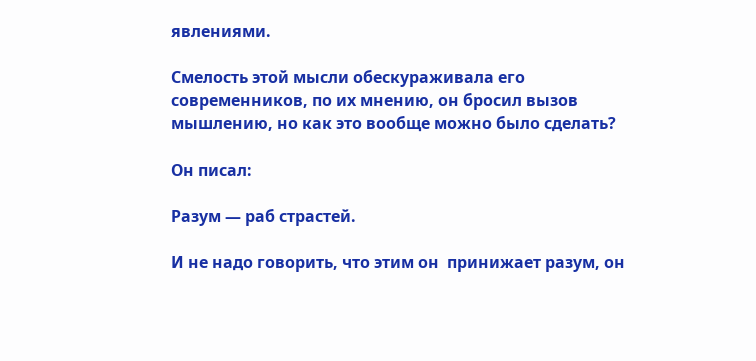явлениями.

Смелость этой мысли обескураживала его современников, по их мнению, он бросил вызов мышлению, но как это вообще можно было сделать?

Он писал:

Разум — раб страстей.

И не надо говорить, что этим он  принижает разум, он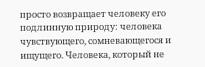просто возвращает человеку его подлинную природу: человека чувствующего, сомневающегося и ищущего. Человека, который не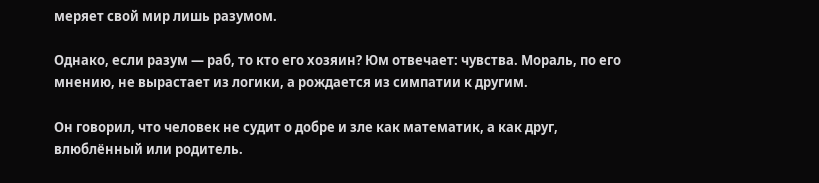меряет свой мир лишь разумом.

Однако, если разум — раб, то кто его хозяин? Юм отвечает: чувства. Мораль, по его мнению, не вырастает из логики, а рождается из симпатии к другим.

Он говорил, что человек не судит о добре и зле как математик, а как друг, влюблённый или родитель.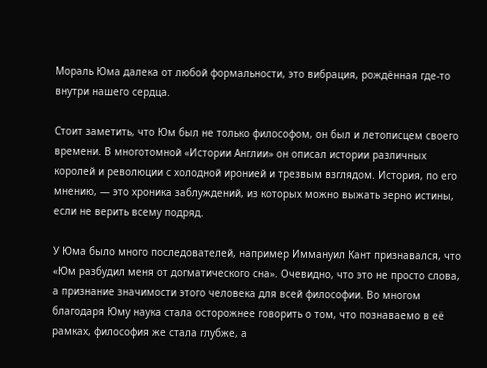Мораль Юма далека от любой формальности, это вибрация, рождённая где-то внутри нашего сердца.

Стоит заметить, что Юм был не только философом, он был и летописцем своего времени. В многотомной «Истории Англии» он описал истории различных королей и революции с холодной иронией и трезвым взглядом. История, по его мнению, — это хроника заблуждений, из которых можно выжать зерно истины, если не верить всему подряд.

У Юма было много последователей, например Иммануил Кант признавался, что «Юм разбудил меня от догматического сна». Очевидно, что это не просто слова, а признание значимости этого человека для всей философии. Во многом благодаря Юму наука стала осторожнее говорить о том, что познаваемо в её рамках, философия же стала глубже, а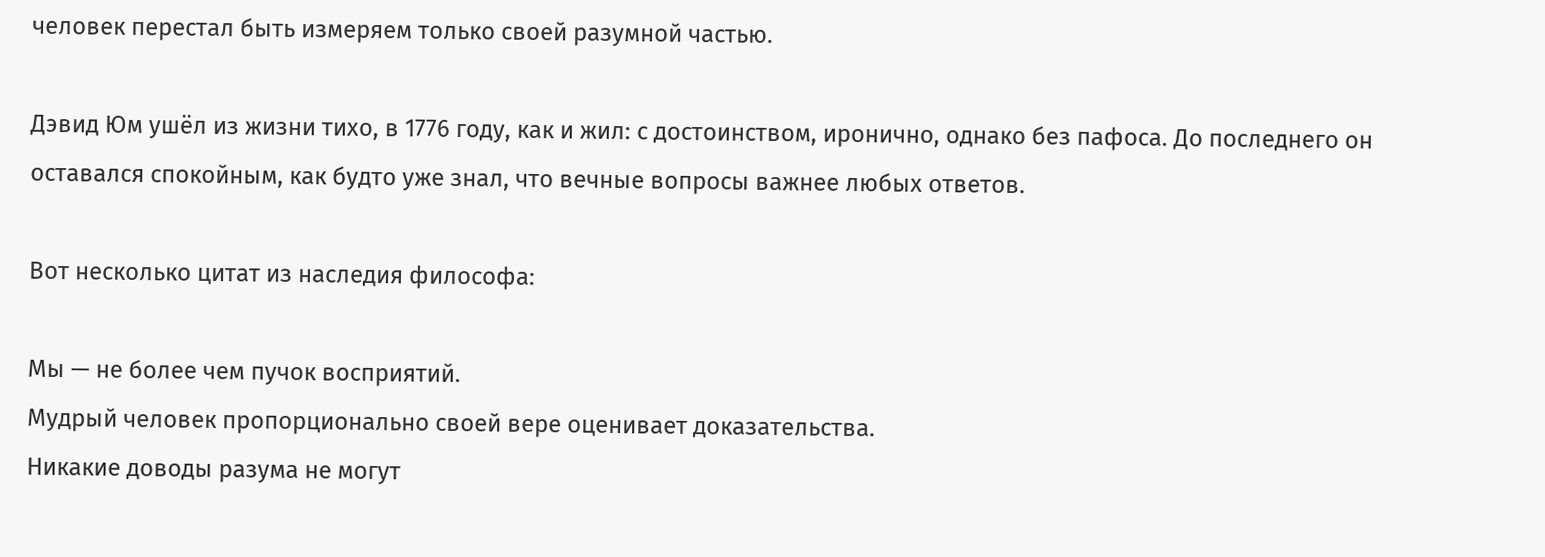человек перестал быть измеряем только своей разумной частью.

Дэвид Юм ушёл из жизни тихо, в 1776 году, как и жил: с достоинством, иронично, однако без пафоса. До последнего он оставался спокойным, как будто уже знал, что вечные вопросы важнее любых ответов.

Вот несколько цитат из наследия философа:

Мы — не более чем пучок восприятий.
Мудрый человек пропорционально своей вере оценивает доказательства.
Никакие доводы разума не могут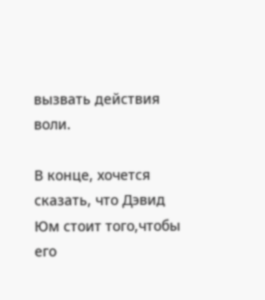вызвать действия воли.

В конце, хочется сказать, что Дэвид Юм стоит того,чтобы его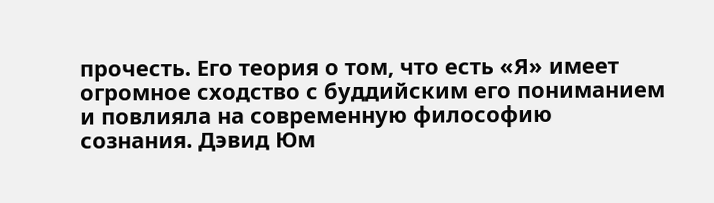прочесть. Его теория о том, что есть «Я» имеет огромное сходство с буддийским его пониманием и повлияла на современную философию сознания. Дэвид Юм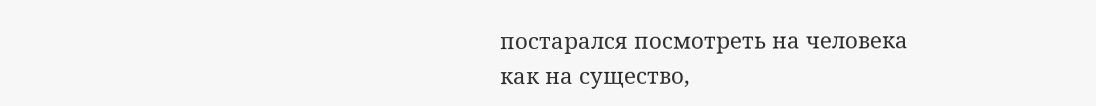постарался посмотреть на человека как на существо,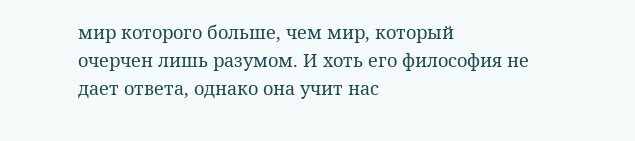мир которого больше, чем мир, который очерчен лишь разумом. И хоть его философия не дает ответа, однако она учит нас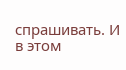спрашивать. И в этом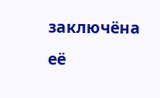заключёна её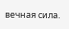вечная сила.